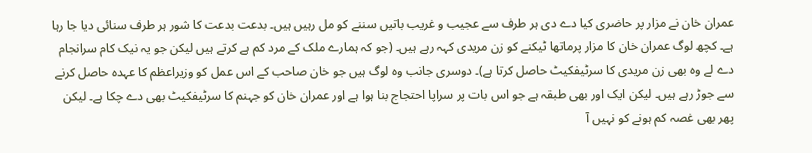عمران خان نے مزار پر حاضری کیا دے دی ہر طرف سے عجیب و غریب باتیں سننے کو مل رہیں ہیں۔ بدعت بدعت کا شور ہر طرف سنائی دیا جا رہا ہے۔ کچھ لوگ عمران خان کا مزار پرماتھا ٹیکنے کو زن مریدی کہہ رہے ہیں۔ (جو کہ ہمارے ملک کے مرد کم ہے کرتے ہیں لیکن جو یہ نیک کام سرانجام دے لے وہ بھی زن مریدی کا سرٹیفکیٹ حاصل کرتا ہے)۔ دوسری جانب وہ لوگ ہیں جو خان صاحب کے اس عمل کو وزیراعظم کا عہدہ حاصل کرنے سے جوڑ رہے ہیں۔ لیکن ایک اور بھی طبقہ ہے جو اس بات پر سراپا احتجاج بنا ہوا ہے اور عمران خان کو جہنم کا سرٹیفکیٹ بھی دے چکا ہے۔ لیکن پھر بھی غصہ کم ہونے کو نہیں آ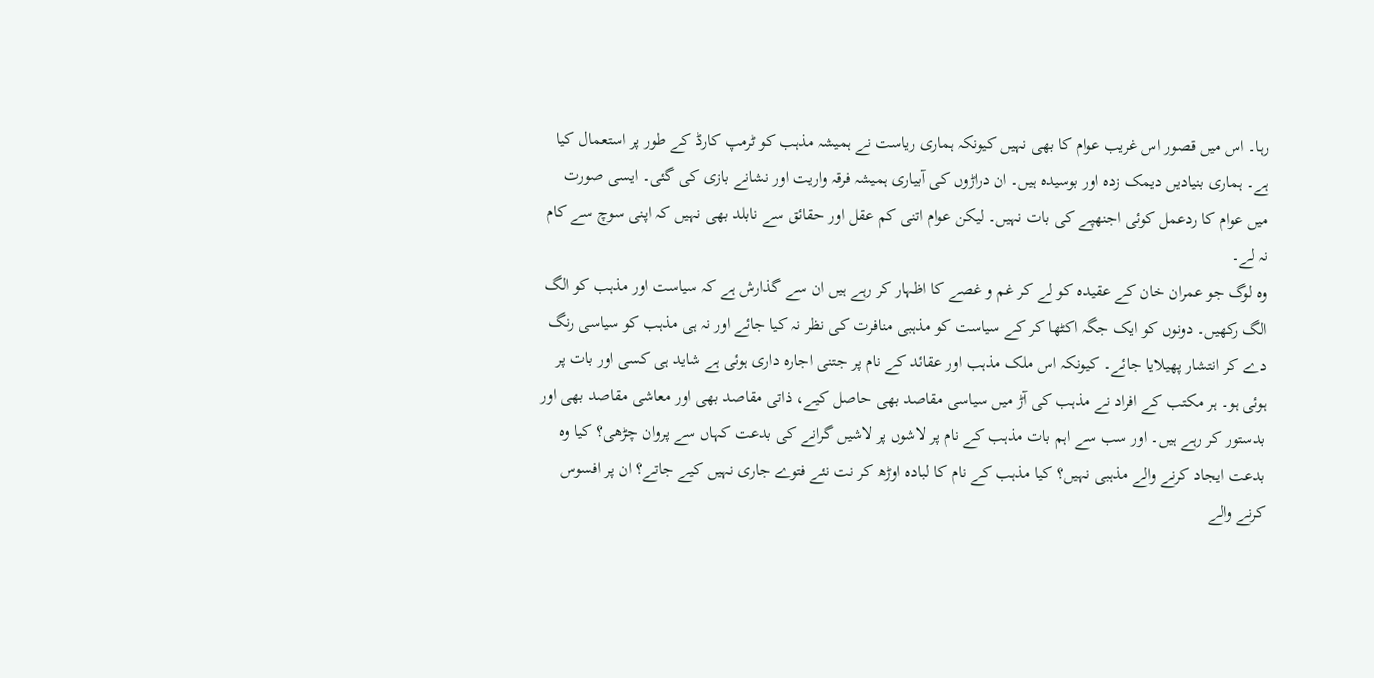رہا۔ اس میں قصور اس غریب عوام کا بھی نہیں کیونکہ ہماری ریاست نے ہمیشہ مذہب کو ٹرمپ کارڈ کے طور پر استعمال کیا ہے۔ ہماری بنیادیں دیمک زدہ اور بوسیدہ ہیں۔ ان دراڑوں کی آبیاری ہمیشہ فرقہ واریت اور نشانے بازی کی گئی۔ ایسی صورت میں عوام کا ردعمل کوئی اجنھپے کی بات نہیں۔ لیکن عوام اتنی کم عقل اور حقائق سے نابلد بھی نہیں کہ اپنی سوچ سے کام نہ لے۔
وہ لوگ جو عمران خان کے عقیدہ کو لے کر غم و غصے کا اظہار کر رہے ہیں ان سے گذارش ہے کہ سیاست اور مذہب کو الگ الگ رکھیں۔ دونوں کو ایک جگہ اکٹھا کر کے سیاست کو مذہبی منافرت کی نظر نہ کیا جائے اور نہ ہی مذہب کو سیاسی رنگ دے کر انتشار پھیلایا جائے۔ کیونکہ اس ملک مذہب اور عقائد کے نام پر جتنی اجارہ داری ہوئی ہے شاید ہی کسی اور بات پر ہوئی ہو۔ ہر مکتب کے افراد نے مذہب کی آڑ میں سیاسی مقاصد بھی حاصل کیے، ذاتی مقاصد بھی اور معاشی مقاصد بھی اور بدستور کر رہے ہیں۔ اور سب سے اہم بات مذہب کے نام پر لاشوں پر لاشیں گرانے کی بدعت کہاں سے پروان چڑھی؟ کیا وہ بدعت ایجاد کرنے والے مذہبی نہیں؟ کیا مذہب کے نام کا لبادہ اوڑھ کر نت نئے فتوے جاری نہیں کیے جاتے؟ ان پر افسوس کرنے والے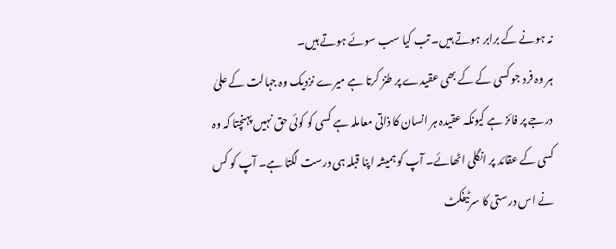نہ ہونے کے برابر ہوتے ہیں۔ تب کیا سب سوئے ہوتے ہیں۔
ہر وہ فرد جو کسی کے کے بھی عقیدے پر طنز کرتا ہے میرے نزدیک وہ جہالت کے علیٰ درجے پر فائز ہے کیونکہ عقیدہ ہر انسان کا ذاتی معاملہ ہے کسی کو کوئی حق نہیں پہنچتا کہ وہ کسی کے عقائد پر انگلی اٹھائے۔ آپ کو ہمیشہ اپنا قبلہ ہی درست لگتا ہے۔ آپ کو کس نے اس درستی کا سرٹیفکٹ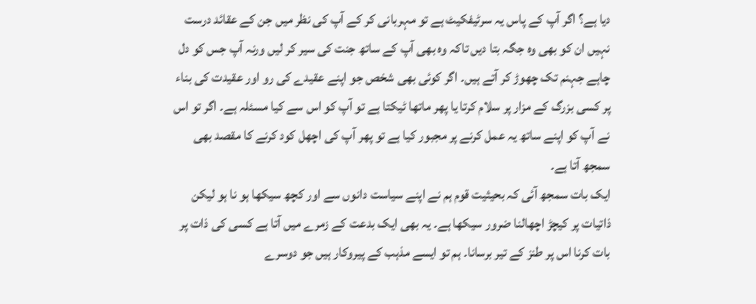دیا ہے؟ اگر آپ کے پاس یہ سرٹیفکیٹ ہے تو مہربانی کر کے آپ کی نظر میں جن کے عقائد درست نہیں ان کو بھی وہ جگہ بتا دیں تاکہ وہ بھی آپ کے ساتھ جنت کی سیر کر لیں ورنہ آپ جس کو دل چاہے جہنم تک چھوڑ کر آتے ہیں۔ اگر کوئی بھی شخص جو اپنے عقیدے کی رو اور عقیدت کی بناء پر کسی بزرگ کے مزار پر سلام کرتا یا پھر ماتھا ٹیکتا ہے تو آپ کو اس سے کیا مسئلہ ہے۔ اگر تو اس نے آپ کو اپنے ساتھ یہ عمل کرنے پر مجبور کیا ہے تو پھر آپ کی اچھل کود کرنے کا مقصد بھی سمجھ آتا ہے۔
ایک بات سمجھ آئی کہ بحیثیت قوم ہم نے اپنے سیاست دانوں سے اور کچھ سیکھا ہو نا ہو لیکن ذاتیات پر کیچڑ اچھالنا ضرور سیکھا ہے۔ یہ بھی ایک بدعت کے زمرے میں آتا ہے کسی کی ذات پر بات کرنا اس پر طنز کے تیر برسانا۔ ہم تو ایسے مذہب کے پیروکار ہیں جو دوسرے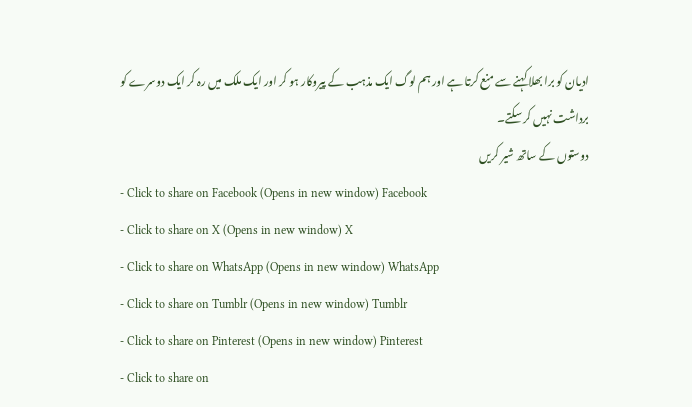ادیان کو برا بھلا کہنے سے منع کرتا ہے اور ہم لوگ ایک مذہب کے پیروکار ہو کر اور ایک ملک میں رہ کر ایک دوسرے کو برداشت نہیں کر سکتے۔
دوستوں کے ساتھ شیر کریں
- Click to share on Facebook (Opens in new window) Facebook
- Click to share on X (Opens in new window) X
- Click to share on WhatsApp (Opens in new window) WhatsApp
- Click to share on Tumblr (Opens in new window) Tumblr
- Click to share on Pinterest (Opens in new window) Pinterest
- Click to share on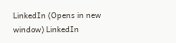LinkedIn (Opens in new window) LinkedIn